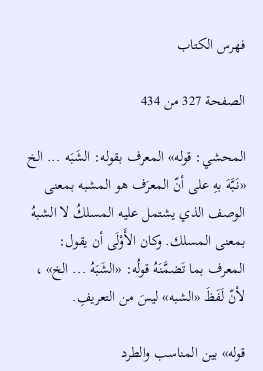فهرس الكتاب

الصفحة 327 من 434

المحشي: قوله» المعرف بقوله: الشَبَه ... الخ «نَبَّهَ بهِ على أنّ المعرَف هو المشبه بمعنى الوصف الذي يشتمل عليه المسلكُ لا الشبهُ بمعنى المسلك. وكان الأَوْلَى أن يقول: المعرف بما تَضمَّنَهُ قولُه: «الشَبَهُ ... الخ» ، لأنّ لَفَظَ «الشبه» ليسَ من التعريفِ.

قوله» بين المناسب والطرد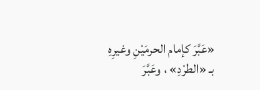«عَبَّرَ كإمام الحرمَيْنِ وغيرِهِ بـ «الطرْدِ» ، وعَبَّرَ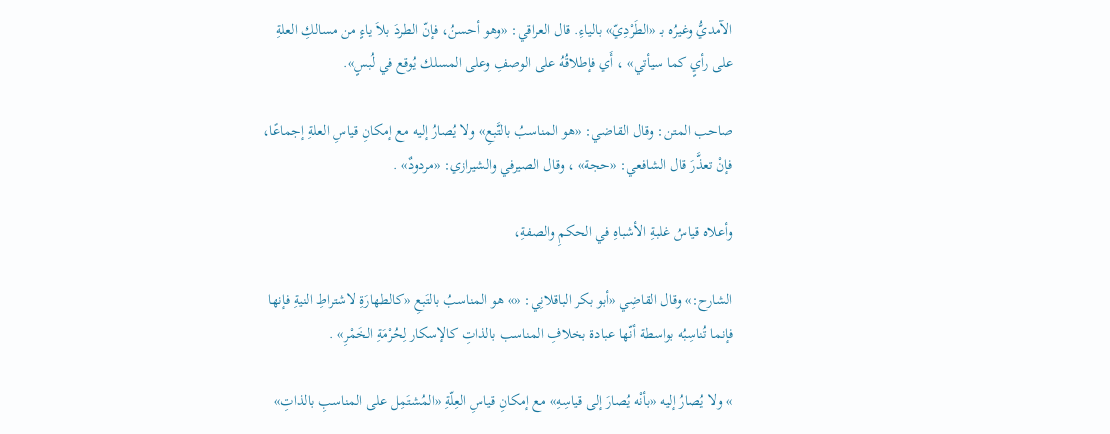الآمديُّ وغيرُه بـ «الطَرْدِيّ» بالياءِ. قال العراقي: «وهو أحسنُ، فإنّ الطردَ بلاَ ياءٍ من مسالكِ العلةِ على رأيٍ كما سيأتي» ، أَي فإطلاقُهُ على الوصفِ وعلى المسلك يُوقع في لُبسٍ».

صاحب المتن: وقال القاضي: «هو المناسبُ بالتَّبعِ» ولا يُصارُ إليه مع إمكانِ قياسِ العلةِ إجماعًا، فإنْ تعذَّرَ قال الشافعي: «حجة» ، وقال الصيرفي والشيرازي: «مردودٌ» .

وأعلاه قياسُ غلبةِ الأشباهِ في الحكمِ والصفةِ،

الشارح:» وقال القاضِي «أبو بكر الباقلانِي: «» هو المناسبُ بالتَبعِ «كالطهارَةِ لاشتراطِ النيةِ فإنها فإنما تُناسِبُه بواسطة أنّها عبادة بخلافِ المناسب بالذاتِ كالإسكار لِحُرْمَةِ الخَمْرِ» .

» ولا يُصارُ إليه «بأنْه يُصارَ إلى قياسِهِ» مع إمكانِ قياسِ العِلّةِ «المُشتَمِل على المناسبِ بالذاتِ»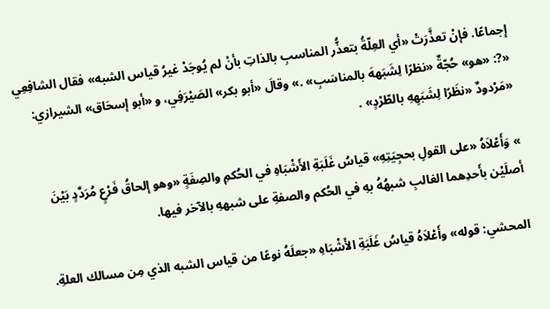إجماعًا. فإنْ تعذَّرَتْ «أي العِلّةُ بتعذُّر المناسبِ بالذاتِ بأنْ لم يُوجَدْ غيرُ قياس الشبه» فقال الشافِعِي «?: «هو» حُجّةٌ «نظرًا لِشَبَههَ بالمناسَبِ» .» وقالَ «أبو بكر» الصَيْرَفِي، و «أبو إسحَاق» الشيرازي: «مَرْدودٌ «نظَرًا لِشَبَهِهِ بالطّرْدٍ» .

» وَأَعْلاَهُ «على القولِ بحجِيَتِهِ» قياسُ غَلَبَةِ الأَشْبَاهِ في الحُكمِ والصِفَةٍ «وهو إلحاقُ فَرْعٍ مُرَدَّدٍ بَيْنَ أصلَيْن بأَحدِهما الغالبِ شبهُهُ بهِ في الحُكم والصفةِ على شبههِ بالآخر فيها.

المحشي: قوله» وأَعْلاَهُ قياسُ غَلَبَةِ الأَشْبَاهِ «جعلَهُ نوعًا من قياس الشبه الذي مِن مسالك العلةِ.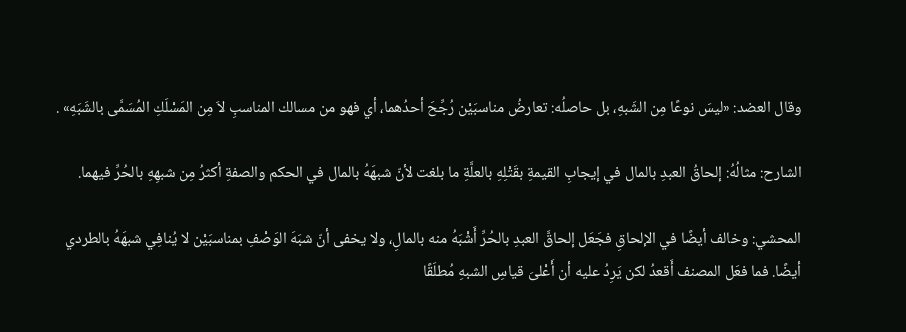وقال العضد: «ليسَ نوعًا مِن الشَبهِ، بل حاصلُه: تعارضُ مناسبَيْن رُجِّحَ أحدُهما، أي فهو من مسالك المناسبِ لاَ مِن المَسْلَكِ المُسَمَّى بالشَبَهِ» .

الشارح: مثالُهُ: إلحاقُ العبدِ بالمال في إيجابِ القيمةِ بقَتْلِهِ بالعلَّةِ ما بلغت لأنّ شبهَهُ بالمال في الحكم والصفةِ أكثرُ مِن شبهِهِ بالحُرِّ فيهما.

المحشي: وخالف أيضًا في الإلحاقِ فجَعَل إلحاقَّ العبدِ بالحُرِّ أَشْبَهُ منه بالمالِ، ولا يخفى أنّ شبَهَ الوَصْفِ بمناسبَيْن لا يُنافِي شبهَهُ بالطردي أيضًا. فما فعَل المصنف أَقعدُ لكن يَرِدُ عليه أن أَعْلىَ قياسِ الشبهِ مُطلَقًا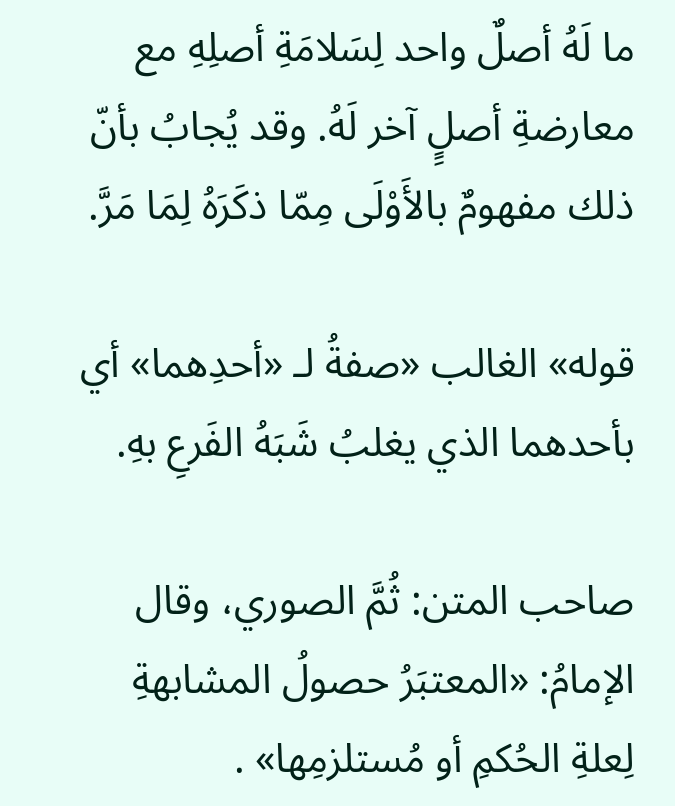ما لَهُ أصلٌ واحد لِسَلامَةِ أصلِهِ مع معارضةِ أصلٍِ آخر لَهُ. وقد يُجابُ بأنّ ذلك مفهومٌ بالأَوْلَى مِمّا ذكَرَهُ لِمَا مَرَّ.

قوله» الغالب «صفةُ لـ «أحدِهما» أي بأحدهما الذي يغلبُ شَبَهُ الفَرعِ بهِ.

صاحب المتن: ثُمَّ الصوري، وقال الإمامُ: «المعتبَرُ حصولُ المشابهةِ لِعلةِ الحُكمِ أو مُستلزمِها» .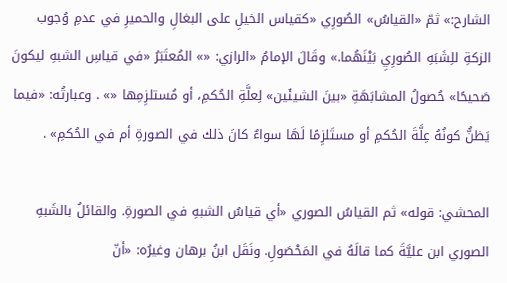الشارح:» ثمّ «القياسُ» الصُورِي «كقياس الخيلِ على البغالِ والحميرِ في عدمِ وُجوب الزكةِ للِشَبَهِ الصُورِيِ بَيْنَهُما.» وقَالَ الإمامُ «الرازي: «» المُعتَبَرُ «في قياسِ الشبهِ ليكونَ صَحيحًا» حُصولُ المشابَهَةِ «بينَ الشيئَين» لِعلَّةِ الحُكمِ، أو مُستلزِمِها «» . وعبارتُه: «فيما يَظنُّ كونُهُ عِلَّةَ الحُكمِ أو مستَلزِمًا لَهَا سواءٌ كانَ ذلك في الصورةِ أم في الحُكمِ» .

المحشي: قوله» ثم القياسُ الصوري «أي قياسُ الشبهِ في الصورةِ. والقائلُ بالشَبهِ الصوري ابن عليَّةَ كما قالَهُ في المَحْصَولِ. ونَقَل ابنُ برهان وغيرُه: «أنّ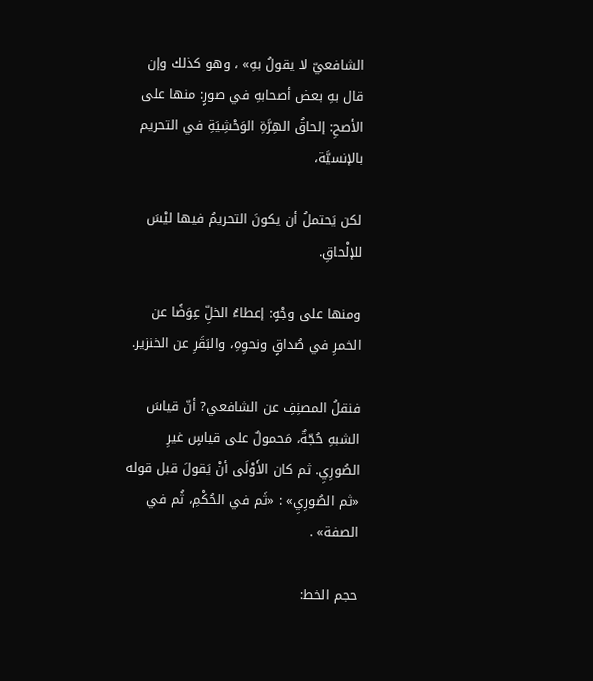الشافعيّ لا يقولُ بهِ» ، وهو كذلك وإن قال بهِ بعض أصحابهِ في صورٍ: منها على الأصحِ: إلحاقُ الهِرَّةِ الوَحْشِيَةِ في التحريم بالإنسيَّة،

لكن يَحتملُ أن يكونَ التحريمُ فيها ليْسَ للإلْحاقِ.

ومنها على وجْهٍ: إعطاءُ الخلِّ عِوَضًا عن الخمرِ في صُداقٍ ونحوِهِ، والبَقَرِ عن الخنزير.

فنقلُ المصنِفِ عن الشافعي? أنّ قياسَ الشبهِ حُجّةٌ، مَحمولٌ على قياسٍ غيرِ الصُورِيِ. ثم كان الأَوْلَى أنْ يَقولَ قبل قوله «ثم الصُورِيِ» : «ثَم في الحُكْمِ، ثُم في الصفة» .

حجم الخط: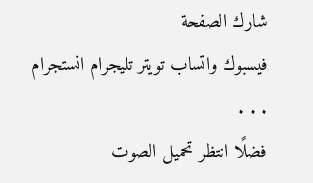شارك الصفحة
فيسبوك واتساب تويتر تليجرام انستجرام
. . .
فضلًا انتظر تحميل الصوت